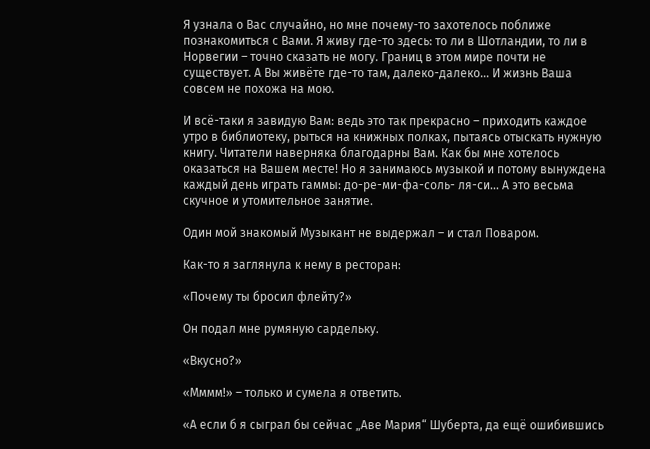Я узнала о Вас случайно, но мне почему-то захотелось поближе познакомиться с Вами. Я живу где-то здесь: то ли в Шотландии, то ли в Норвегии – точно сказать не могу. Границ в этом мире почти не существует. А Вы живёте где-то там, далеко-далеко… И жизнь Ваша совсем не похожа на мою.

И всё-таки я завидую Вам: ведь это так прекрасно – приходить каждое утро в библиотеку, рыться на книжных полках, пытаясь отыскать нужную книгу. Читатели наверняка благодарны Вам. Как бы мне хотелось оказаться на Вашем месте! Но я занимаюсь музыкой и потому вынуждена каждый день играть гаммы: до-ре-ми-фа-соль- ля-си… А это весьма скучное и утомительное занятие.

Один мой знакомый Музыкант не выдержал – и стал Поваром.

Как-то я заглянула к нему в ресторан:

«Почему ты бросил флейту?»

Он подал мне румяную сардельку.

«Вкусно?»

«Мммм!» – только и сумела я ответить.

«А если б я сыграл бы сейчас „Аве Мария“ Шуберта, да ещё ошибившись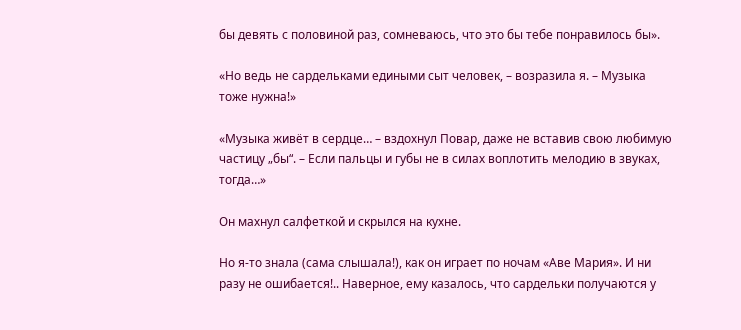бы девять с половиной раз, сомневаюсь, что это бы тебе понравилось бы».

«Но ведь не сардельками едиными сыт человек, – возразила я. – Музыка тоже нужна!»

«Музыка живёт в сердце… – вздохнул Повар, даже не вставив свою любимую частицу „бы“. – Если пальцы и губы не в силах воплотить мелодию в звуках, тогда…»

Он махнул салфеткой и скрылся на кухне.

Но я-то знала (сама слышала!), как он играет по ночам «Аве Мария». И ни разу не ошибается!.. Наверное, ему казалось, что сардельки получаются у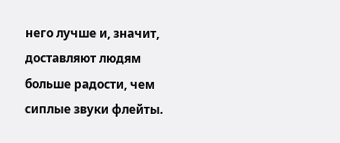него лучше и, значит, доставляют людям больше радости, чем сиплые звуки флейты.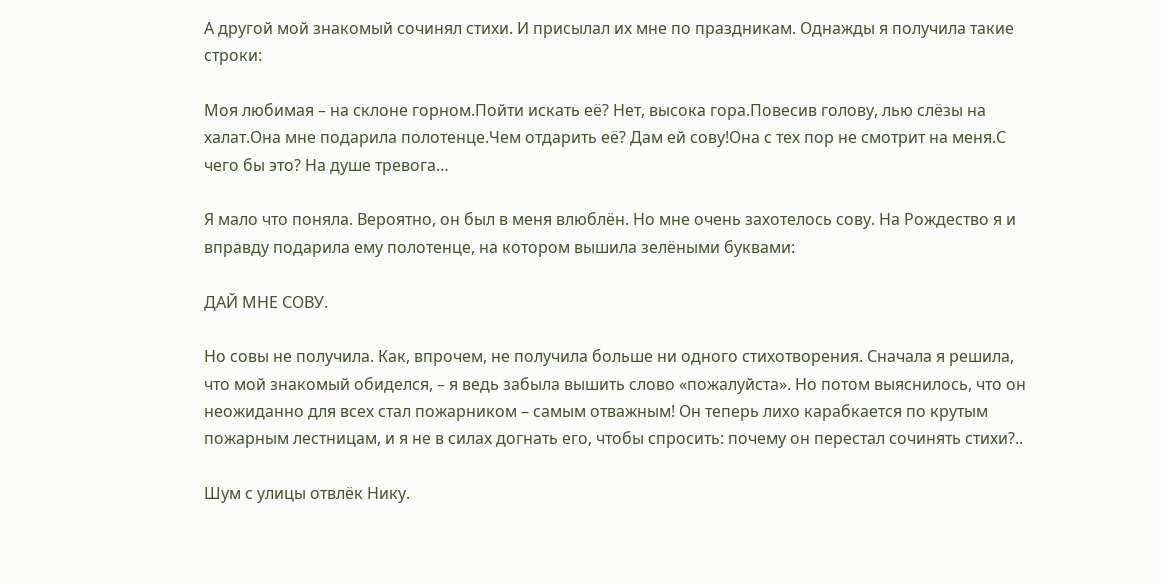А другой мой знакомый сочинял стихи. И присылал их мне по праздникам. Однажды я получила такие строки:

Моя любимая – на склоне горном.Пойти искать её? Нет, высока гора.Повесив голову, лью слёзы на халат.Она мне подарила полотенце.Чем отдарить её? Дам ей сову!Она с тех пор не смотрит на меня.С чего бы это? На душе тревога…

Я мало что поняла. Вероятно, он был в меня влюблён. Но мне очень захотелось сову. На Рождество я и вправду подарила ему полотенце, на котором вышила зелёными буквами:

ДАЙ МНЕ СОВУ.

Но совы не получила. Как, впрочем, не получила больше ни одного стихотворения. Сначала я решила, что мой знакомый обиделся, – я ведь забыла вышить слово «пожалуйста». Но потом выяснилось, что он неожиданно для всех стал пожарником – самым отважным! Он теперь лихо карабкается по крутым пожарным лестницам, и я не в силах догнать его, чтобы спросить: почему он перестал сочинять стихи?..

Шум с улицы отвлёк Нику.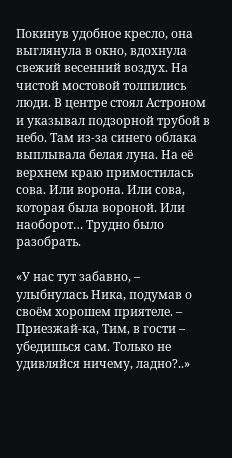Покинув удобное кресло, она выглянула в окно, вдохнула свежий весенний воздух. На чистой мостовой толпились люди. В центре стоял Астроном и указывал подзорной трубой в небо. Там из-за синего облака выплывала белая луна. На её верхнем краю примостилась сова. Или ворона. Или сова, которая была вороной. Или наоборот… Трудно было разобрать.

«У нас тут забавно, – улыбнулась Ника, подумав о своём хорошем приятеле. – Приезжай-ка, Тим, в гости – убедишься сам. Только не удивляйся ничему, ладно?..»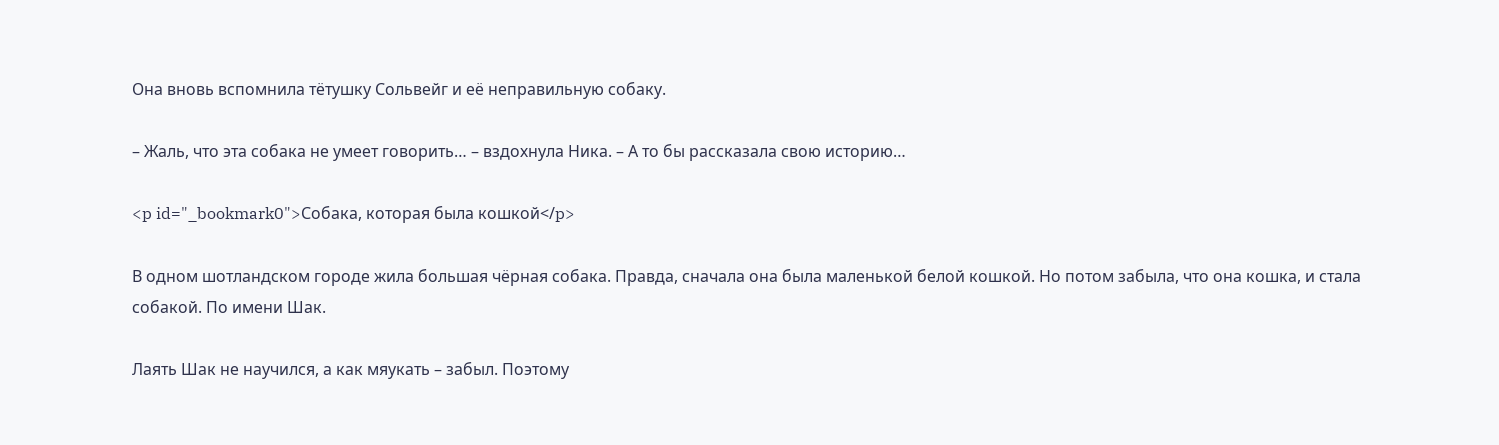Она вновь вспомнила тётушку Сольвейг и её неправильную собаку.

– Жаль, что эта собака не умеет говорить… – вздохнула Ника. – А то бы рассказала свою историю…

<p id="_bookmark0">Собака, которая была кошкой</p>

В одном шотландском городе жила большая чёрная собака. Правда, сначала она была маленькой белой кошкой. Но потом забыла, что она кошка, и стала собакой. По имени Шак.

Лаять Шак не научился, а как мяукать – забыл. Поэтому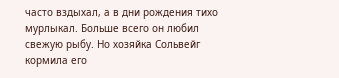часто вздыхал, а в дни рождения тихо мурлыкал. Больше всего он любил свежую рыбу. Но хозяйка Сольвейг кормила его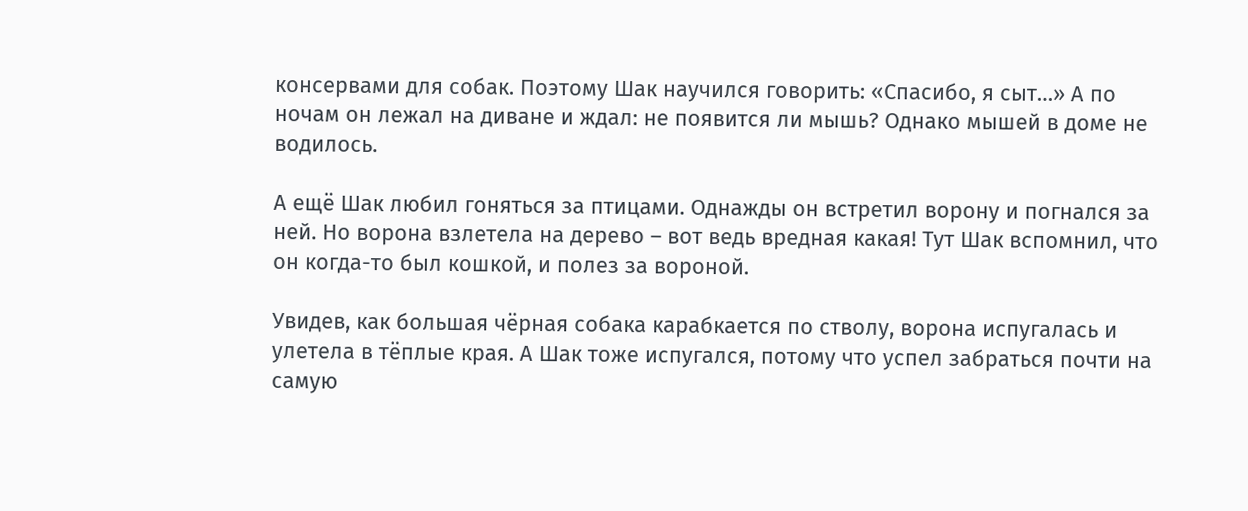консервами для собак. Поэтому Шак научился говорить: «Спасибо, я сыт…» А по ночам он лежал на диване и ждал: не появится ли мышь? Однако мышей в доме не водилось.

А ещё Шак любил гоняться за птицами. Однажды он встретил ворону и погнался за ней. Но ворона взлетела на дерево – вот ведь вредная какая! Тут Шак вспомнил, что он когда-то был кошкой, и полез за вороной.

Увидев, как большая чёрная собака карабкается по стволу, ворона испугалась и улетела в тёплые края. А Шак тоже испугался, потому что успел забраться почти на самую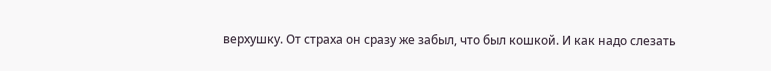верхушку. От страха он сразу же забыл, что был кошкой. И как надо слезать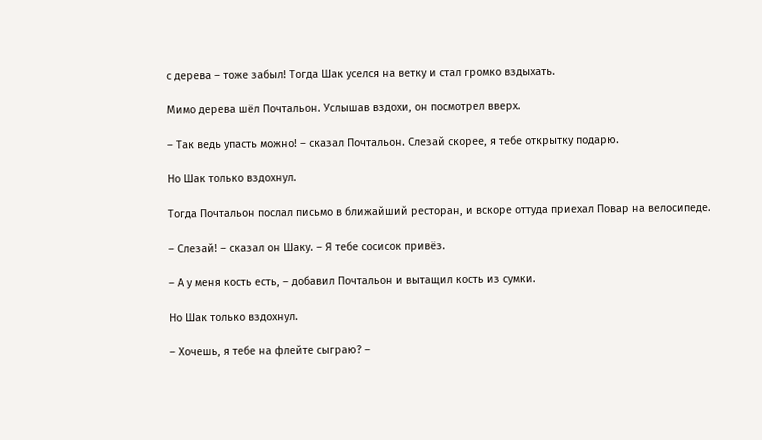с дерева – тоже забыл! Тогда Шак уселся на ветку и стал громко вздыхать.

Мимо дерева шёл Почтальон. Услышав вздохи, он посмотрел вверх.

– Так ведь упасть можно! – сказал Почтальон. Слезай скорее, я тебе открытку подарю.

Но Шак только вздохнул.

Тогда Почтальон послал письмо в ближайший ресторан, и вскоре оттуда приехал Повар на велосипеде.

– Слезай! – сказал он Шаку. – Я тебе сосисок привёз.

– А у меня кость есть, – добавил Почтальон и вытащил кость из сумки.

Но Шак только вздохнул.

– Хочешь, я тебе на флейте сыграю? –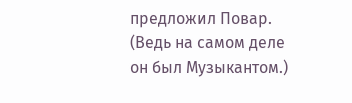предложил Повар. (Ведь на самом деле он был Музыкантом.)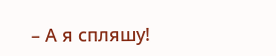– А я спляшу!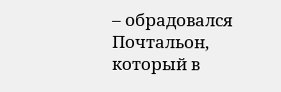– обрадовался Почтальон, который в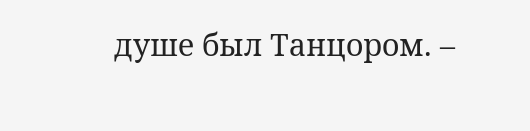душе был Танцором. –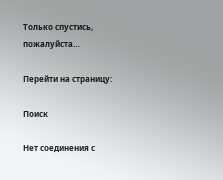Только спустись, пожалуйста…

Перейти на страницу:

Поиск

Нет соединения с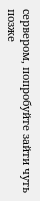сервером, попробуйте зайти чуть позже